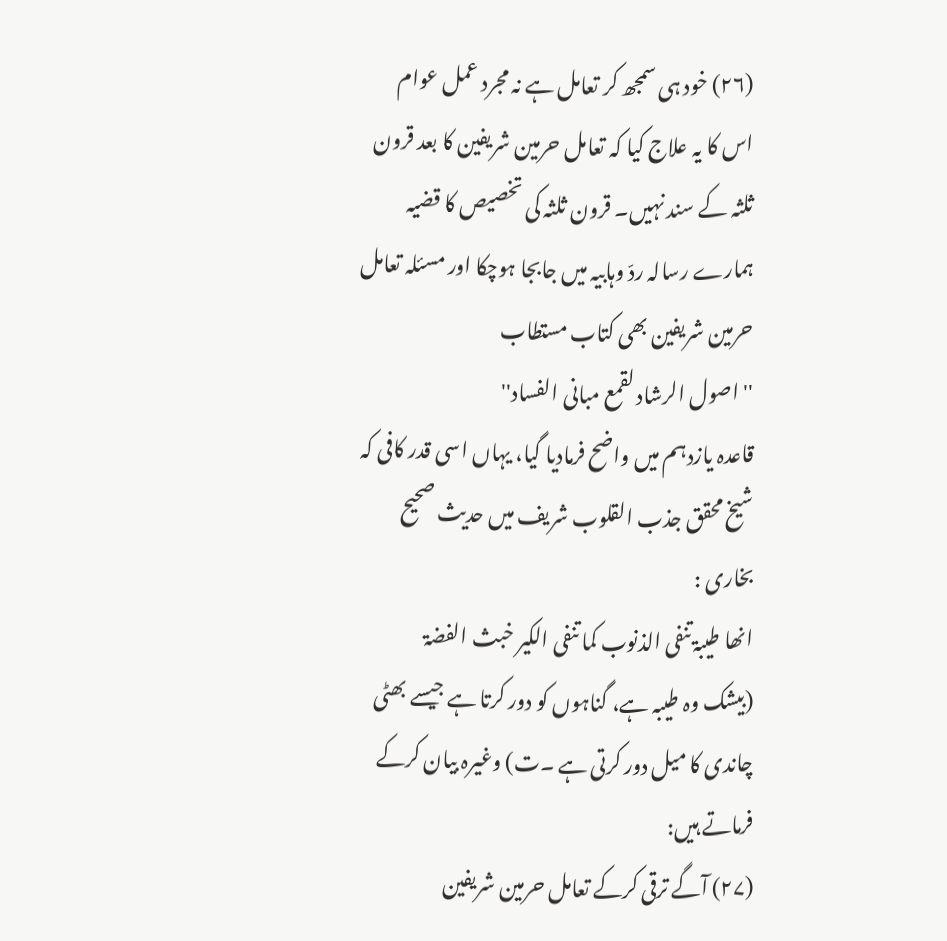(۲۶) خود ہی سمجھ کر تعامل ہے نہ مجرد عمل عوام اس کا یہ علاج کیا کہ تعامل حرمین شریفین کا بعد قرون ثلثہ کے سند نہیں۔ قرون ثلثہ کی تخصیص کا قضیہ ہمارے رسالہ ردّ وہابیہ میں جابجا ہوچکا اور مسئلہ تعامل حرمین شریفین بھی کتاب مستطاب
'' اصول الرشاد لقمع مبانی الفساد''
قاعدہ یازدہم میں واضح فرمادیا گیا، یہاں اسی قدر کافی کہ شیخ محقق جذب القلوب شریف میں حدیث صحیح بخاری :
انھا طیبۃ تنفی الذنوب کما تنفی الکیر خبث الفضۃ
(بیشک وہ طیبہ ہے، گناہوں کو دور کرتا ہے جیسے بھٹی چاندی کا میل دور کرتی ہے ۔ت) وغیرہ بیان کرکے فرماتے ہیں:
(۲۷) آگے ترقی کرکے تعامل حرمین شریفین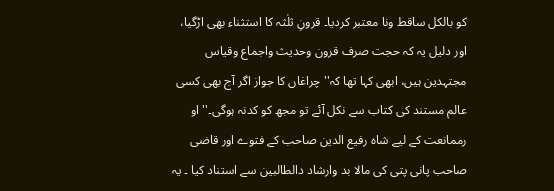کو بالکل ساقط ونا معتبر کردیا۔ قرونِ ثلٰثہ کا استثناء بھی اڑگیا، اور دلیل یہ کہ حجت صرف قرون وحدیث واجماع وقیاس مجتہدین ہیں، ابھی کہا تھا کہ'' چراغاں کا جواز اگر آج بھی کسی عالم مستند کی کتاب سے نکل آئے تو مجھ کو کدنہ ہوگی۔'' او رممانعت کے لیے شاہ رفیع الدین صاحب کے فتوے اور قاضی صاحب پانی پتی کی مالا بد وارشاد دالطالبین سے استناد کیا ۔ یہ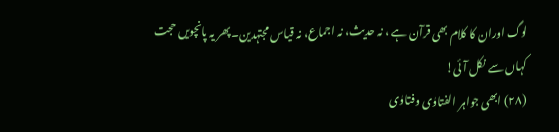لوگ اوران کا کلام بھی قرآن ہے ، نہ حدیث، نہ اجماع، نہ قیاس مجتہدین۔پھر یہ پانچویں حجت کہاں سے نکل آئی!
(۲۸) ابھی جواہر الفتاوٰی وفتاوٰی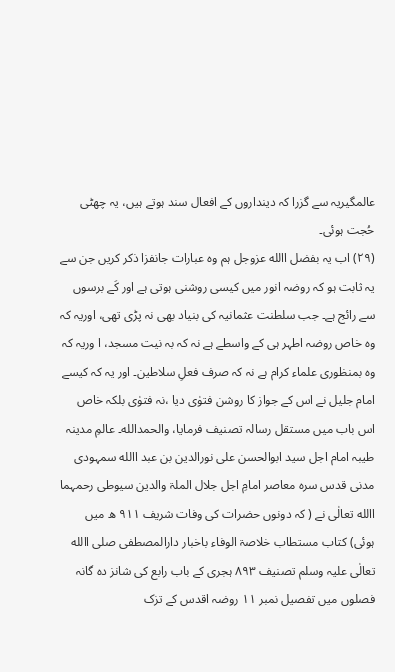عالمگیریہ سے گزرا کہ دینداروں کے افعال سند ہوتے ہیں، یہ چھٹی حُجت ہوئی۔
(۲۹) اب یہ بفضل االله عزوجل ہم وہ عبارات جانفزا ذکر کریں جن سے یہ ثابت ہو کہ روضہ انور میں کیسی روشنی ہوتی ہے اور کَے برسوں سے رائج ہے۔ جب سلطنت عثمانیہ کی بنیاد بھی نہ پڑی تھی، اوریہ کہ وہ خاص روضہ اطہر ہی کے واسطے ہے نہ کہ بہ نیت مسجد، ا وریہ کہ وہ بمنظوری علماء کرام ہے نہ کہ صرف فعلِ سلاطین۔ اور یہ کہ کیسے امام جلیل نے اس کے جواز کا روشن فتوٰی دیا ،نہ فتوٰی بلکہ خاص اس باب میں مستقل رسالہ تصنیف فرمایا، والحمدالله۔ عالمِ مدینہ طیبہ امام اجل سید ابوالحسن علی نورالدین بن عبد االله سمہودی مدنی قدس سرہ معاصر امامِ اجل جلال الملۃ والدین سیوطی رحمہما االله تعالٰی نے ( کہ دونوں حضرات کی وفات شریف ۹۱۱ ھ میں ہوئی) کتاب مستطاب خلاصۃ الوفاء باخبار دارالمصطفی صلی االله تعالٰی علیہ وسلم تصنیف ۸۹۳ ہجری کے باب رابع کی شانز دہ گانہ فصلوں میں تفصیل نمبر ۱۱ روضہ اقدس کے تزک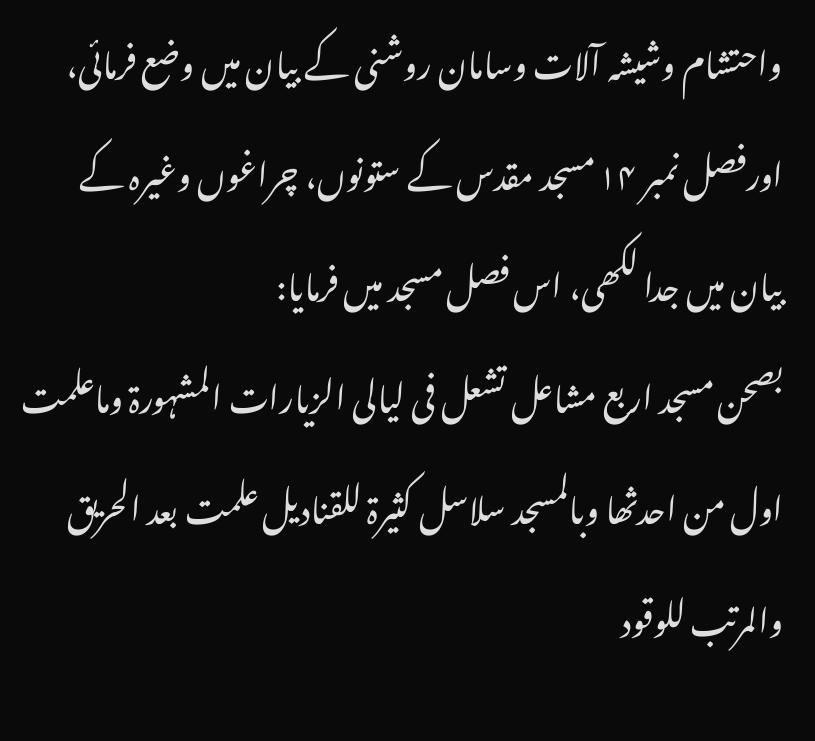واحتشام وشیشہ آلات وسامان روشنی کے بیان میں وضع فرمائی، اورفصل نمبر ۱۴ مسجد مقدس کے ستونوں، چراغوں وغیرہ کے بیان میں جدا لکھی، اس فصل مسجد میں فرمایا:
بصحن مسجد اربع مشاعل تشعل فی لیالی الزیارات المشہورۃ وماعلمت اول من احدثھا وبالمسجد سلاسل کثیرۃ للقنادیل علمت بعد الحریق والمرتب للوقود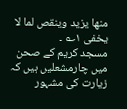منھا یزید وینقص لما لا یخفی ۱؎ ۔
مسجد کریم کے صحن میں چارمشعلیں ہیں کہ زیارت کی مشہور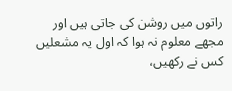راتوں میں روشن کی جاتی ہیں اور مجھے معلوم نہ ہوا کہ اول یہ مشعلیں کس نے رکھیں،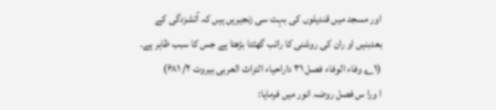اور مسجد میں قندیلوں کی بہت سی زنجیریں ہیں کہ آتشزدگی کے بعدبنیں او ران کی روشنی کا راتب گھٹتا بڑھتا ہے جس کا سبب ظاہر ہے۔
(۱؎ وفاء الوفاء فصل ۳۱ داراحیاء التراث العربی بیروت ۲/ ۶۸۱)
ا ورا س فصل روضہ انور میں فرمایا: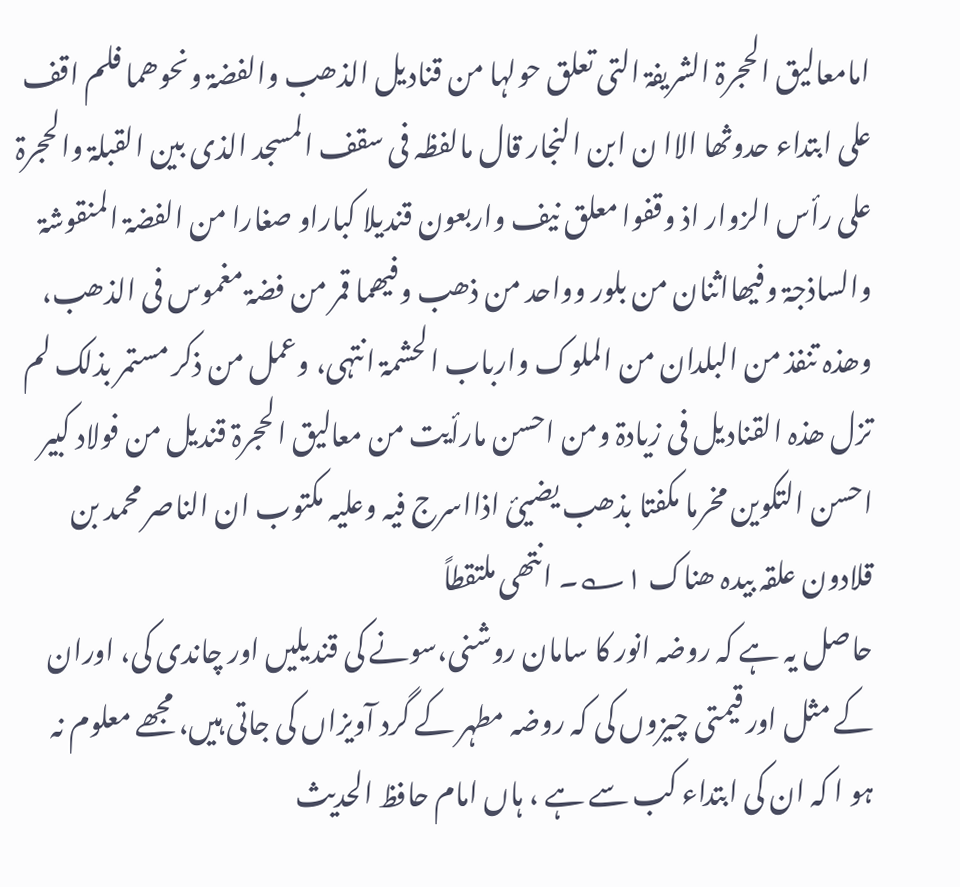امامعالیق الحجرۃ الشریفۃ التی تعلق حولہا من قنادیل الذھب والفضۃ ونحوھما فلم اقف علی ابتداء حدوثھا الاا ن ابن النجار قال مالفظہ فی سقف المسجد الذی بین القبلۃ والحجرۃ علی رأس الزوار اذ وقفوا معلق نیف واربعون قندیلا کباراو صغارا من الفضۃ المنقوشۃ والساذجۃ وفیھااثنان من بلور وواحد من ذھب وفیھما قمر من فضۃ مغموس فی الذھب، وھذہ تنفذ من البلدان من الملوک وارباب الحشمۃ انتہی، وعمل من ذکر مستمر بذلک لم تزل ھذہ القنادیل فی زیادۃ ومن احسن مارأیت من معالیق الحجرۃ قندیل من فولاد کبیر احسن التکوین مخرما مکفتا بذھب یضیئ اذااسرج فیہ وعلیہ مکتوب ان الناصر محمد بن قلادون علقہ بیدہ ھناک ۱؎۔ انتھی ملتقطاً
حاصل یہ ہے کہ روضہ انور کا سامان روشنی،سونے کی قندیلیں اور چاندی کی، اوران کے مثل اور قیمتی چیزوں کی کہ روضہ مطہر کے گرد آویزاں کی جاتی ہیں، مجھے معلوم نہ ہو ا کہ ان کی ابتداء کب سے ہے ، ہاں امام حافظ الحدیث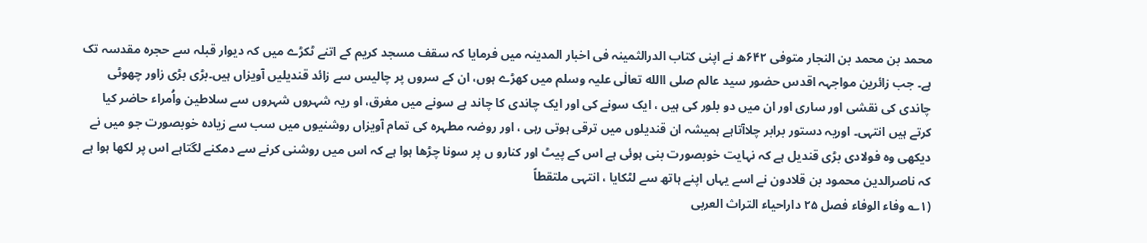محمد بن محمد بن النجار متوفی ۶۴۲ھ نے اپنی کتاب الدرالثمینہ فی اخبار المدینہ میں فرمایا کہ سقف مسجد کریم کے اتنے ٹکڑے میں کہ دیوار قبلہ سے حجرہ مقدسہ تک ہے۔ جب زائرین مواجہہ اقدس حضور سید عالم صلی االله تعالٰی علیہ وسلم میں کھڑے ہوں، ان کے سروں پر چالیس سے زائد قندیلیں آویزاں ہیں۔بڑی بڑی زاور چھوٹی چاندی کی نقشی اور ساری اور ان میں دو بلور کی ہیں ، ایک سونے کی اور ایک چاندی کا چاند ہے سونے میں مغرق، او ریہ شہروں شہروں سے سلاطین واُمراء حاضر کیا کرتے ہیں انتہی۔ اوریہ دستور برابر چلاآتاہے ہمیشہ ان قندیلوں میں ترقی ہوتی رہی ، اور روضہ مطہرہ کی تمام آویزاں روشنیوں میں سب سے زیادہ خوبصورت جو میں نے دیکھی وہ فولادی بڑی قندیل ہے کہ نہایت خوبصورت بنی ہوئی ہے اس کے پیٹ اور کنارو ں پر سونا چڑھا ہوا ہے کہ اس میں روشنی کرنے سے دمکنے لگتاہے اس پر لکھا ہوا ہے کہ ناصرالدین محمود بن قلادون نے اسے یہاں اپنے ہاتھ سے لٹکایا ، انتہی ملتقطاً
(۱؎ وفاء الوفاء فصل ۲۵ داراحیاء التراث العربی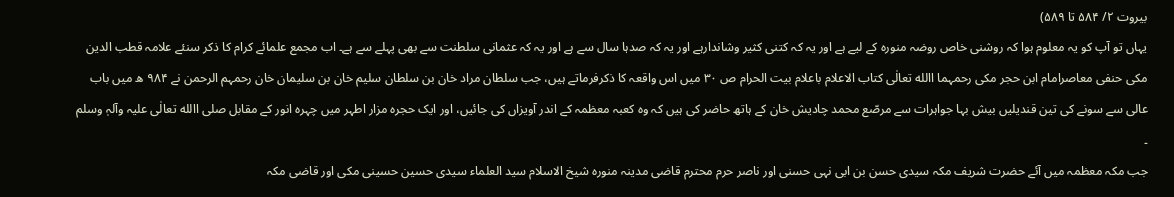بیروت ۲/ ۵۸۴ تا ۵۸۹)
یہاں تو آپ کو یہ معلوم ہوا کہ روشنی خاص روضہ منورہ کے لیے ہے اور یہ کہ کتنی کثیر وشاندارہے اور یہ کہ صدہا سال سے ہے اور یہ کہ عثمانی سلطنت سے بھی پہلے سے ہے۔ اب مجمع علمائے کرام کا ذکر سنئے علامہ قطب الدین مکی حنفی معاصرامام ابن حجر مکی رحمہما االله تعالٰی کتاب الاعلام باعلام بیت الحرام ص ۳۰ میں اس واقعہ کا ذکرفرماتے ہیں، جب سلطان مراد خان بن سلطان سلیم خان بن سلیمان خان رحمہم الرحمن نے ۹۸۴ ھ میں باب عالی سے سونے کی تین قندیلیں بیش بہا جواہرات سے مرصّع محمد چادیش خان کے ہاتھ حاضر کی ہیں کہ وہ کعبہ معظمہ کے اندر آویزاں کی جائیں، اور ایک حجرہ مزار اطہر میں چہرہ انور کے مقابل صلی االله تعالٰی علیہ وآلہٖ وسلم ۔
جب مکہ معظمہ میں آئے حضرت شریف مکہ سیدی حسن بن ابی نہی حسنی اور ناصر حرم محترم قاضی مدینہ منورہ شیخ الاسلام سید العلماء سیدی حسین حسینی مکی اور قاضی مکہ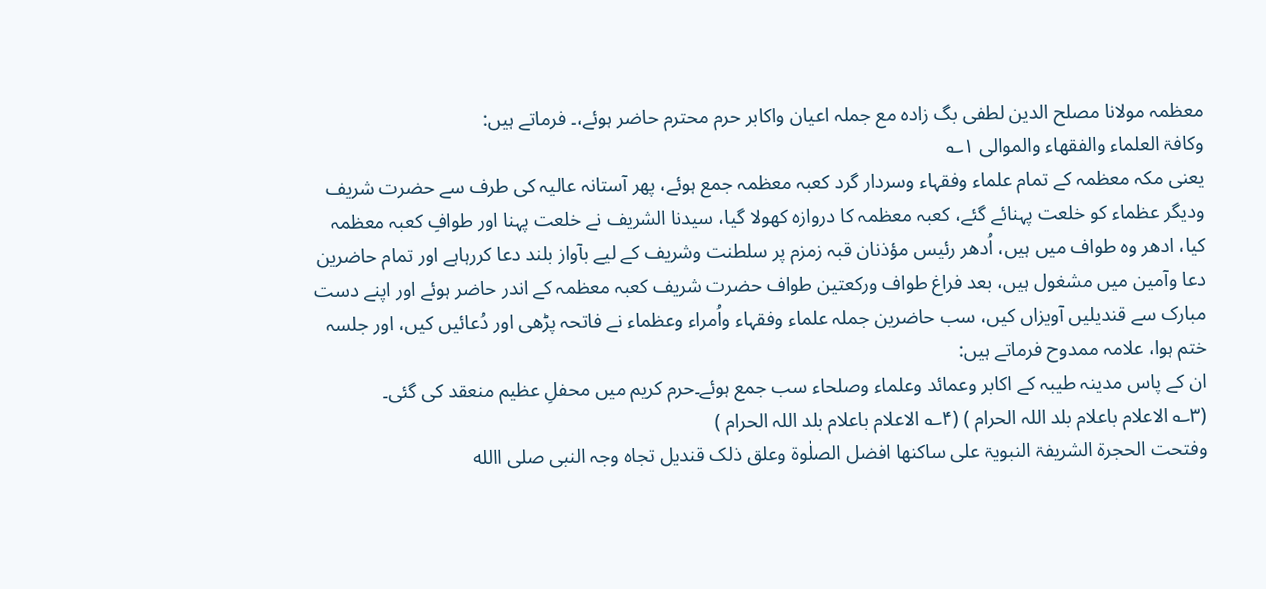معظمہ مولانا مصلح الدین لطفی بگ زادہ مع جملہ اعیان واکابر حرم محترم حاضر ہوئے،۔ فرماتے ہیں:
وکافۃ العلماء والفقھاء والموالی ۱؎
یعنی مکہ معظمہ کے تمام علماء وفقہاء وسردار گرد کعبہ معظمہ جمع ہوئے، پھر آستانہ عالیہ کی طرف سے حضرت شریف ودیگر عظماء کو خلعت پہنائے گئے، کعبہ معظمہ کا دروازہ کھولا گیا، سیدنا الشریف نے خلعت پہنا اور طوافِ کعبہ معظمہ کیا، ادھر وہ طواف میں ہیں، اُدھر رئیس مؤذنان قبہ زمزم پر سلطنت وشریف کے لیے بآواز بلند دعا کررہاہے اور تمام حاضرین دعا وآمین میں مشغول ہیں، بعد فراغ طواف ورکعتین طواف حضرت شریف کعبہ معظمہ کے اندر حاضر ہوئے اور اپنے دست مبارک سے قندیلیں آویزاں کیں، سب حاضرین جملہ علماء وفقہاء واُمراء وعظماء نے فاتحہ پڑھی اور دُعائیں کیں، اور جلسہ ختم ہوا، علامہ ممدوح فرماتے ہیں:
ان کے پاس مدینہ طیبہ کے اکابر وعمائد وعلماء وصلحاء سب جمع ہوئے۔حرم کریم میں محفلِ عظیم منعقد کی گئی۔
(۳؎ الاعلام باعلام بلد اللہ الحرام ) (۴؎ الاعلام باعلام بلد اللہ الحرام )
وفتحت الحجرۃ الشریفۃ النبویۃ علی ساکنھا افضل الصلٰوۃ وعلق ذلک قندیل تجاہ وجہ النبی صلی االله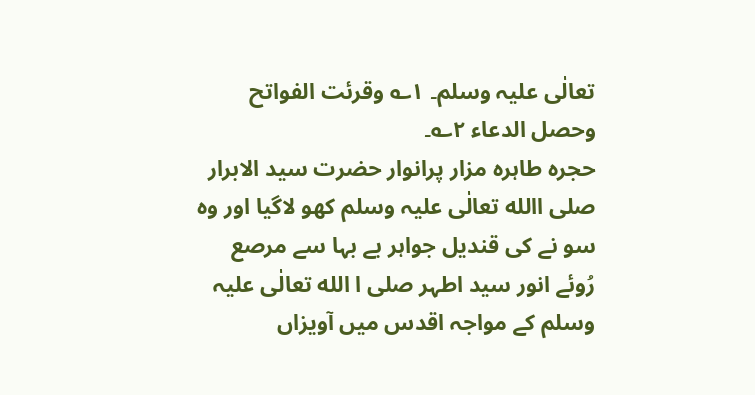تعالٰی علیہ وسلم۔ ۱؎ وقرئت الفواتح وحصل الدعاء ۲؎۔
حجرہ طاہرہ مزار پرانوار حضرت سید الابرار صلی االله تعالٰی علیہ وسلم کھو لاگیا اور وہ سو نے کی قندیل جواہر بے بہا سے مرصع رُوئے انور سید اطہر صلی ا الله تعالٰی علیہ وسلم کے مواجہ اقدس میں آویزاں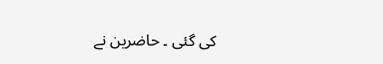کی گئی ۔ حاضرین نے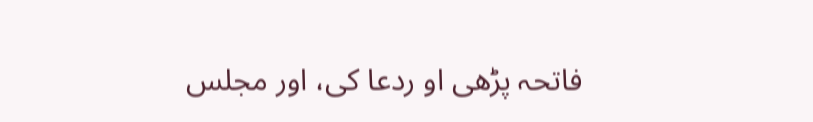فاتحہ پڑھی او ردعا کی، اور مجلس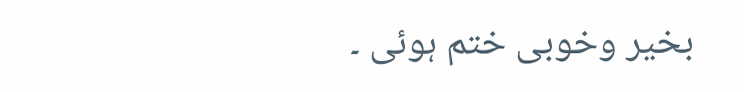بخیر وخوبی ختم ہوئی ۔